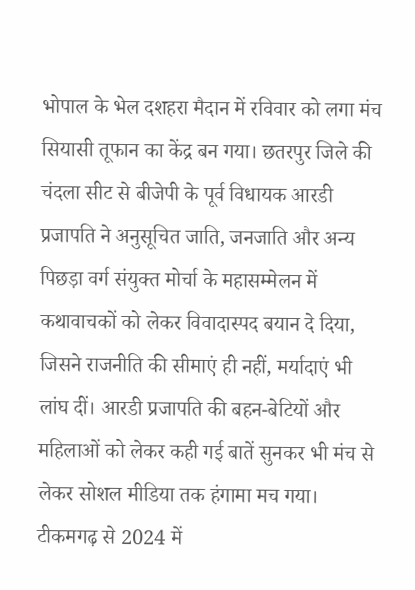भोपाल के भेल दशहरा मैदान में रविवार को लगा मंच सियासी तूफान का केंद्र बन गया। छतरपुर जिले की चंदला सीट से बीजेपी के पूर्व विधायक आरडी प्रजापति ने अनुसूचित जाति, जनजाति और अन्य पिछड़ा वर्ग संयुक्त मोर्चा के महासम्मेलन में कथावाचकों को लेकर विवादास्पद बयान दे दिया, जिसने राजनीति की सीमाएं ही नहीं, मर्यादाएं भी लांघ दीं। आरडी प्रजापति की बहन-बेटियों और महिलाओं को लेकर कही गई बातें सुनकर भी मंच से लेकर सोशल मीडिया तक हंगामा मच गया। टीकमगढ़ से 2024 में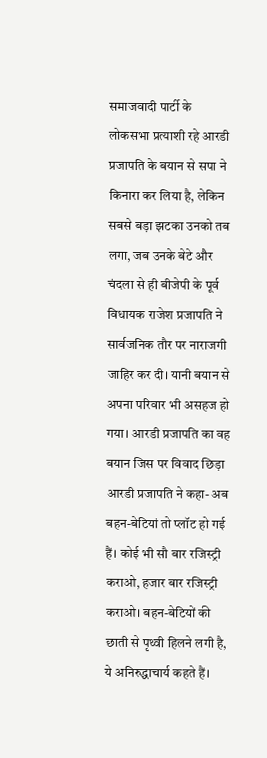समाजवादी पार्टी के लोकसभा प्रत्याशी रहे आरडी प्रजापति के बयान से सपा ने किनारा कर लिया है, लेकिन सबसे बड़ा झटका उनको तब लगा, जब उनके बेटे और चंदला से ही बीजेपी के पूर्व विधायक राजेश प्रजापति ने सार्वजनिक तौर पर नाराजगी जाहिर कर दी। यानी बयान से अपना परिवार भी असहज हो गया। आरडी प्रजापति का वह बयान जिस पर विवाद छिड़ा
आरडी प्रजापति ने कहा- अब बहन-बेटियां तो प्लॉट हो गई हैं। कोई भी सौ बार रजिस्ट्री कराओ, हजार बार रजिस्ट्री कराओ। बहन-बेटियों की छाती से पृथ्वी हिलने लगी है, ये अनिरुद्धाचार्य कहते हैं।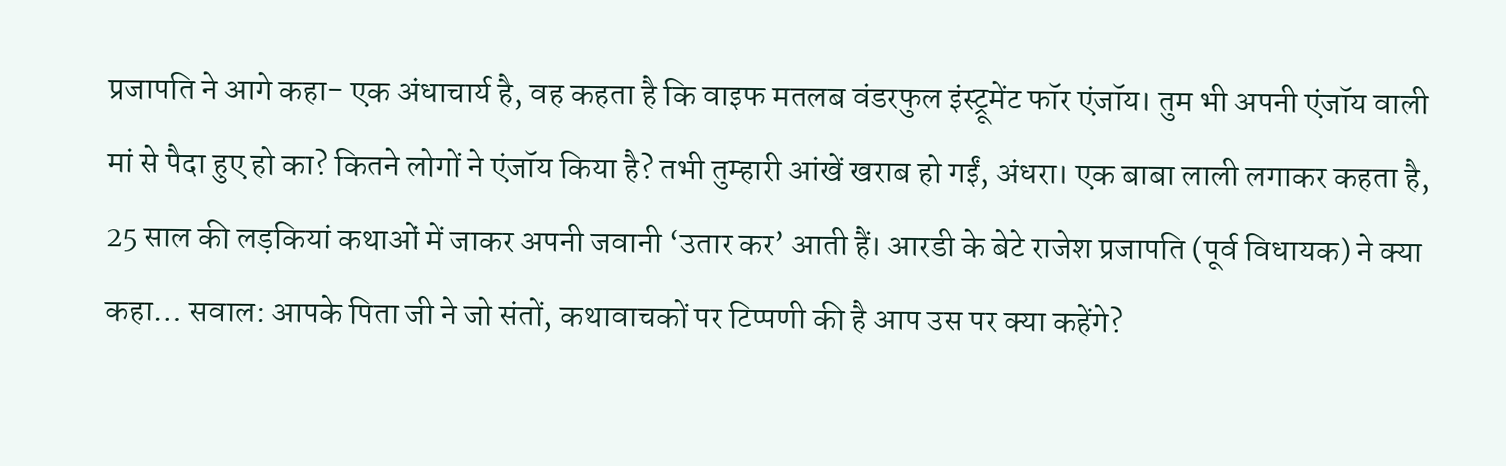प्रजापति ने आगे कहा- एक अंधाचार्य है, वह कहता है कि वाइफ मतलब वंडरफुल इंस्ट्रूमेंट फॉर एंजॉय। तुम भी अपनी एंजॉय वाली मां से पैदा हुए हो का? कितने लोगों ने एंजॉय किया है? तभी तुम्हारी आंखें खराब हो गईं, अंधरा। एक बाबा लाली लगाकर कहता है, 25 साल की लड़कियां कथाओं में जाकर अपनी जवानी ‘उतार कर’ आती हैं। आरडी के बेटे राजेश प्रजापति (पूर्व विधायक) ने क्या कहा… सवाल: आपके पिता जी ने जो संतों, कथावाचकों पर टिप्पणी की है आप उस पर क्या कहेंगे?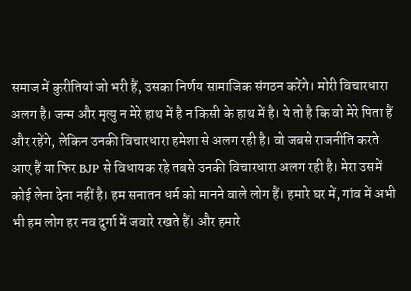समाज में कुरीतियां जो भरी हैं, उसका निर्णय सामाजिक संगठन करेंगे। मोरी विचारधारा अलग है। जन्म और मृत्यु न मेरे हाथ में है न किसी के हाथ में है। ये तो है कि वो मेरे पिता हैं और रहेंगे, लेकिन उनकी विचारधारा हमेशा से अलग रही है। वो जबसे राजनीति करते आए हैं या फिर BJP से विधायक रहे तबसे उनकी विचारधारा अलग रही है। मेरा उसमें कोई लेना देना नहीं है। हम सनातन धर्म को मानने वाले लोग हैं। हमारे घर में, गांव में अभी भी हम लोग हर नव दुर्गा में जवारे रखते हैं। और हमारे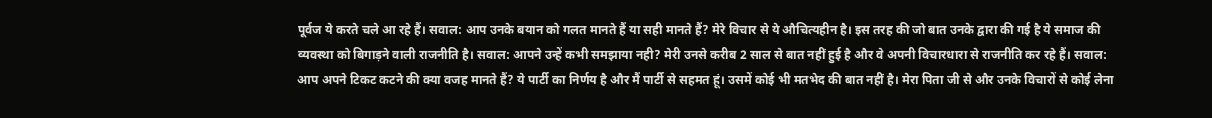पूर्वज ये करते चले आ रहे हैं। सवाल: आप उनके बयान को गलत मानते हैं या सही मानते हैं? मेरे विचार से ये औचित्यहीन है। इस तरह की जो बात उनके द्वारा की गई है ये समाज की व्यवस्था को बिगाड़ने वाली राजनीति है। सवाल: आपने उन्हें कभी समझाया नही? मेरी उनसे करीब 2 साल से बात नहीं हुई है और वे अपनी विचारधारा से राजनीति कर रहे हैं। सवाल: आप अपने टिकट कटने की क्या वजह मानते हैं? ये पार्टी का निर्णय है और मैं पार्टी से सहमत हूं। उसमें कोई भी मतभेद की बात नहीं है। मेरा पिता जी से और उनके विचारों से कोई लेना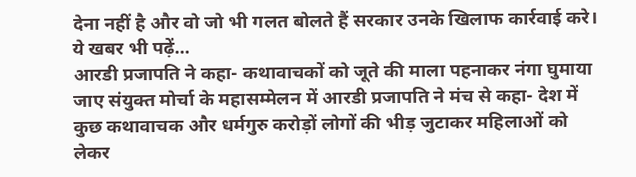देना नहीं है और वो जो भी गलत बोलते हैं सरकार उनके खिलाफ कार्रवाई करे। ये खबर भी पढ़ें…
आरडी प्रजापति ने कहा- कथावाचकों को जूते की माला पहनाकर नंगा घुमाया जाए संयुक्त मोर्चा के महासम्मेलन में आरडी प्रजापति ने मंच से कहा- देश में कुछ कथावाचक और धर्मगुरु करोड़ों लोगों की भीड़ जुटाकर महिलाओं को लेकर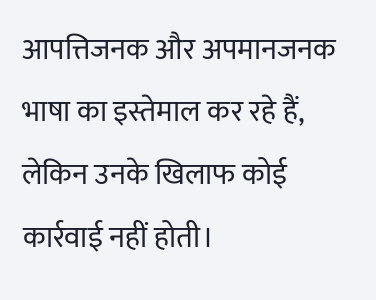आपत्तिजनक और अपमानजनक भाषा का इस्तेमाल कर रहे हैं, लेकिन उनके खिलाफ कोई कार्रवाई नहीं होती।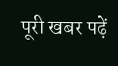पूरी खबर पढ़ें